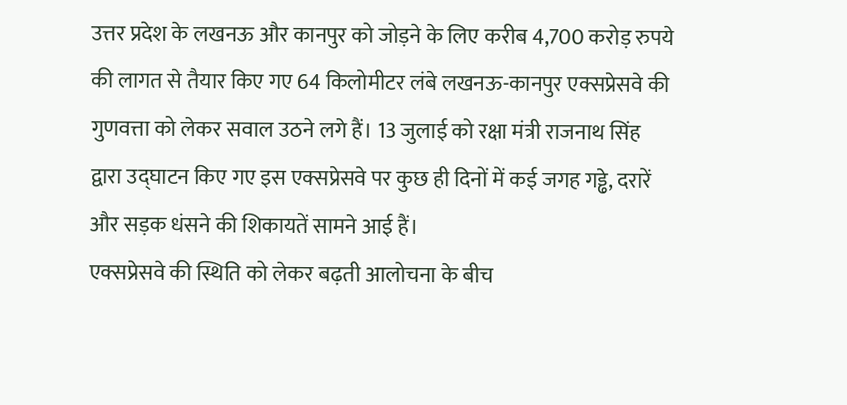उत्तर प्रदेश के लखनऊ और कानपुर को जोड़ने के लिए करीब 4,700 करोड़ रुपये की लागत से तैयार किए गए 64 किलोमीटर लंबे लखनऊ-कानपुर एक्सप्रेसवे की गुणवत्ता को लेकर सवाल उठने लगे हैं। 13 जुलाई को रक्षा मंत्री राजनाथ सिंह द्वारा उद्घाटन किए गए इस एक्सप्रेसवे पर कुछ ही दिनों में कई जगह गड्ढे, दरारें और सड़क धंसने की शिकायतें सामने आई हैं।
एक्सप्रेसवे की स्थिति को लेकर बढ़ती आलोचना के बीच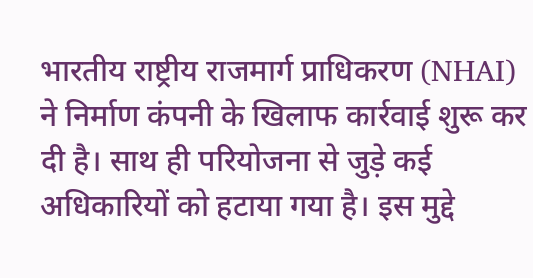भारतीय राष्ट्रीय राजमार्ग प्राधिकरण (NHAI) ने निर्माण कंपनी के खिलाफ कार्रवाई शुरू कर दी है। साथ ही परियोजना से जुड़े कई अधिकारियों को हटाया गया है। इस मुद्दे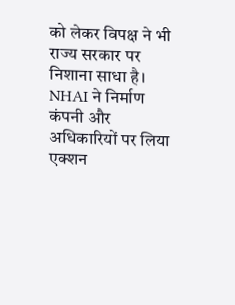को लेकर विपक्ष ने भी राज्य सरकार पर निशाना साधा है।
NHAI ने निर्माण कंपनी और अधिकारियों पर लिया एक्शन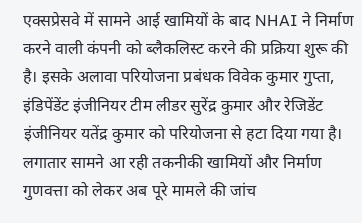एक्सप्रेसवे में सामने आई खामियों के बाद NHAI ने निर्माण करने वाली कंपनी को ब्लैकलिस्ट करने की प्रक्रिया शुरू की है। इसके अलावा परियोजना प्रबंधक विवेक कुमार गुप्ता, इंडिपेंडेंट इंजीनियर टीम लीडर सुरेंद्र कुमार और रेजिडेंट इंजीनियर यतेंद्र कुमार को परियोजना से हटा दिया गया है।
लगातार सामने आ रही तकनीकी खामियों और निर्माण गुणवत्ता को लेकर अब पूरे मामले की जांच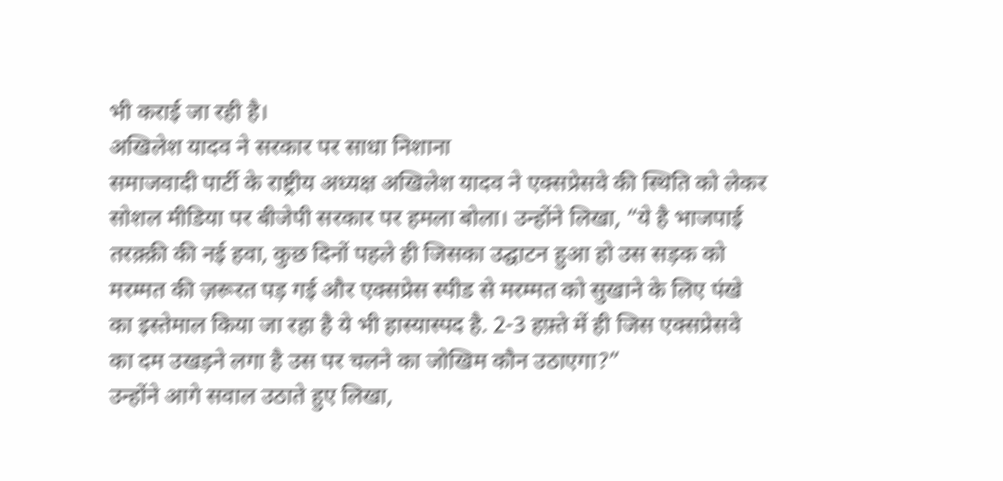भी कराई जा रही है।
अखिलेश यादव ने सरकार पर साधा निशाना
समाजवादी पार्टी के राष्ट्रीय अध्यक्ष अखिलेश यादव ने एक्सप्रेसवे की स्थिति को लेकर सोशल मीडिया पर बीजेपी सरकार पर हमला बोला। उन्होंने लिखा, “ये है भाजपाई तरक़्क़ी की नई हवा, कुछ दिनों पहले ही जिसका उद्घाटन हुआ हो उस सड़क को मरम्मत की ज़रूरत पड़ गई और एक्सप्रेस स्पीड से मरम्मत को सुखाने के लिए पंखे का इस्तेमाल किया जा रहा है ये भी हास्यास्पद है. 2-3 हफ़्ते में ही जिस एक्सप्रेसवे का दम उखड़ने लगा है उस पर चलने का जोखिम कौन उठाएगा?”
उन्होंने आगे सवाल उठाते हुए लिखा,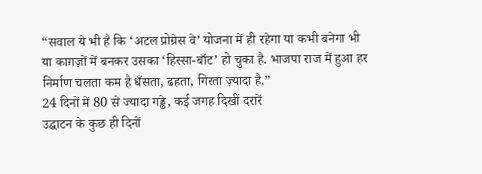“सवाल ये भी है कि ‘अटल प्रोग्रेस वे’ योजना में ही रहेगा या कभी बनेगा भी या काग़ज़ों में बनकर उसका ‘हिस्सा-बाँट’ हो चुका है. भाजपा राज में हुआ हर निर्माण चलता कम है धँसता, ढहता, गिरता ज़्यादा है.”
24 दिनों में 80 से ज्यादा गड्ढे, कई जगह दिखीं दरारें
उद्घाटन के कुछ ही दिनों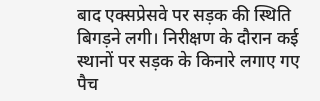बाद एक्सप्रेसवे पर सड़क की स्थिति बिगड़ने लगी। निरीक्षण के दौरान कई स्थानों पर सड़क के किनारे लगाए गए पैच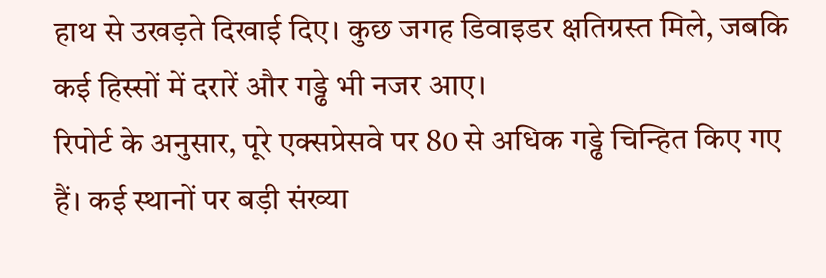हाथ से उखड़ते दिखाई दिए। कुछ जगह डिवाइडर क्षतिग्रस्त मिले, जबकि कई हिस्सों में दरारें और गड्ढे भी नजर आए।
रिपोर्ट के अनुसार, पूरे एक्सप्रेसवे पर 80 से अधिक गड्ढे चिन्हित किए गए हैं। कई स्थानों पर बड़ी संख्या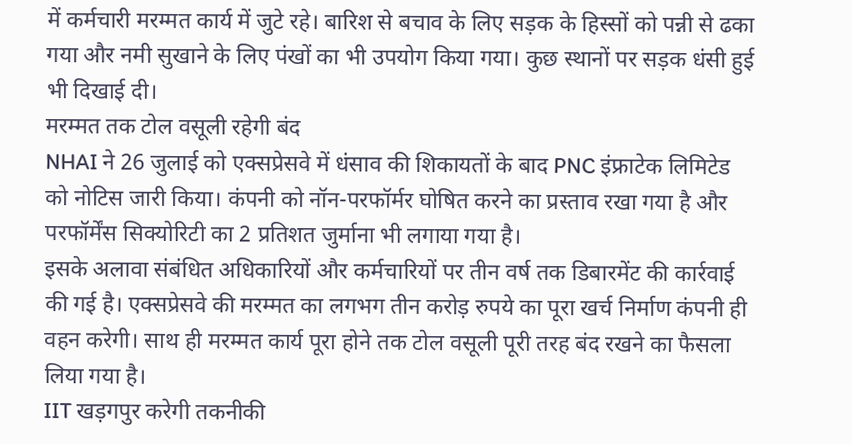में कर्मचारी मरम्मत कार्य में जुटे रहे। बारिश से बचाव के लिए सड़क के हिस्सों को पन्नी से ढका गया और नमी सुखाने के लिए पंखों का भी उपयोग किया गया। कुछ स्थानों पर सड़क धंसी हुई भी दिखाई दी।
मरम्मत तक टोल वसूली रहेगी बंद
NHAI ने 26 जुलाई को एक्सप्रेसवे में धंसाव की शिकायतों के बाद PNC इंफ्राटेक लिमिटेड को नोटिस जारी किया। कंपनी को नॉन-परफॉर्मर घोषित करने का प्रस्ताव रखा गया है और परफॉर्मेंस सिक्योरिटी का 2 प्रतिशत जुर्माना भी लगाया गया है।
इसके अलावा संबंधित अधिकारियों और कर्मचारियों पर तीन वर्ष तक डिबारमेंट की कार्रवाई की गई है। एक्सप्रेसवे की मरम्मत का लगभग तीन करोड़ रुपये का पूरा खर्च निर्माण कंपनी ही वहन करेगी। साथ ही मरम्मत कार्य पूरा होने तक टोल वसूली पूरी तरह बंद रखने का फैसला लिया गया है।
IIT खड़गपुर करेगी तकनीकी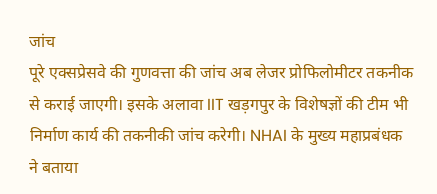जांच
पूरे एक्सप्रेसवे की गुणवत्ता की जांच अब लेजर प्रोफिलोमीटर तकनीक से कराई जाएगी। इसके अलावा IIT खड़गपुर के विशेषज्ञों की टीम भी निर्माण कार्य की तकनीकी जांच करेगी। NHAI के मुख्य महाप्रबंधक ने बताया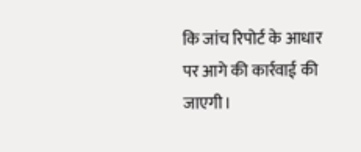कि जांच रिपोर्ट के आधार पर आगे की कार्रवाई की जाएगी।